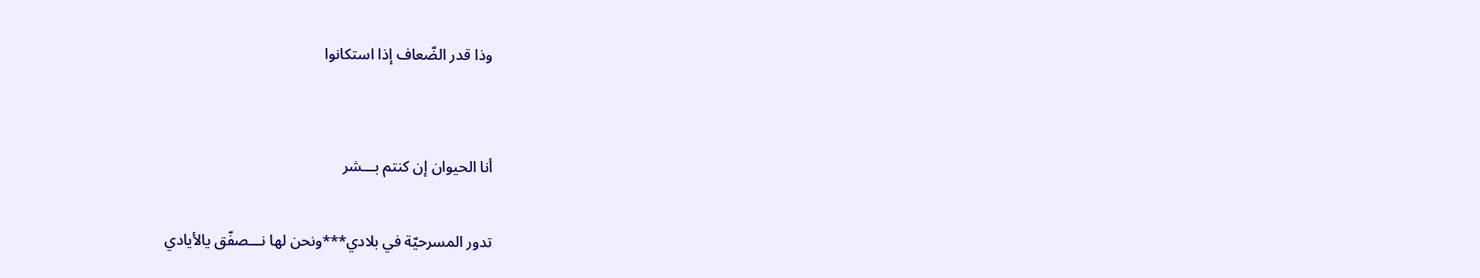وذا قدر الضّعاف إذا استكانوا


أنا الحيوان إن كنتم بـــشر

تدور المسرحيّة في بلادي***ونحن لها نـــصفّق يالأيادي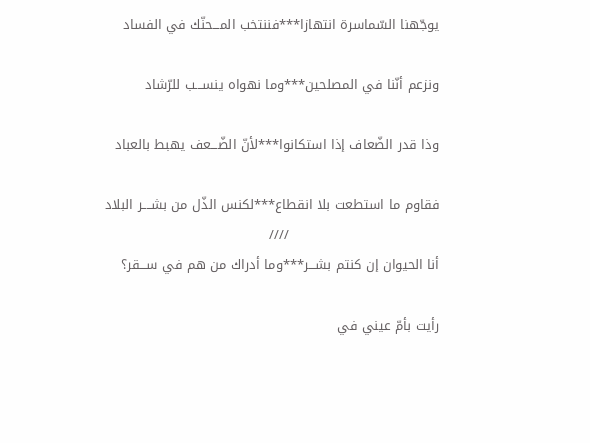يوجّهنا السّماسرة انتهازا***فننتخب المـــحنّك في الفساد

ونزعم أنّنا في المصلحين***وما نهواه ينســـب للرّشاد

وذا قدر الضّعاف إذا استكانوا***لأنّ الضّـــعف يهبط بالعباد

فقاوم ما استطعت بلا انقطاع***لكنس الذّل من بشــــر البلاد
                                  ////
أنا الحيوان إن كنتم بشـــر***وما أدراك من هم في ســـقر؟

رأيت بأمّ عيني في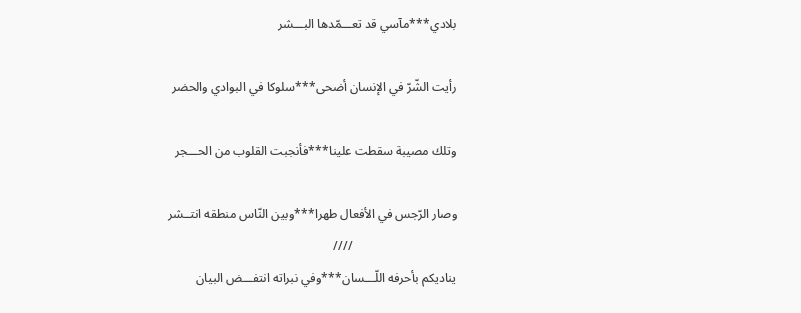بلادي***مآسي قد تعـــمّدها البـــشر

رأيت الشّرّ في الإنسان أضحى***سلوكا في البوادي والحضر

وتلك مصيبة سقطت علينا***فأنجبت القلوب من الحـــجر

وصار الرّجس في الأفعال طهرا***وبين النّاس منطقه انتــشر
                                 ////
يناديكم بأحرفه اللّـــسان***وفي نبراته انتفـــض البيان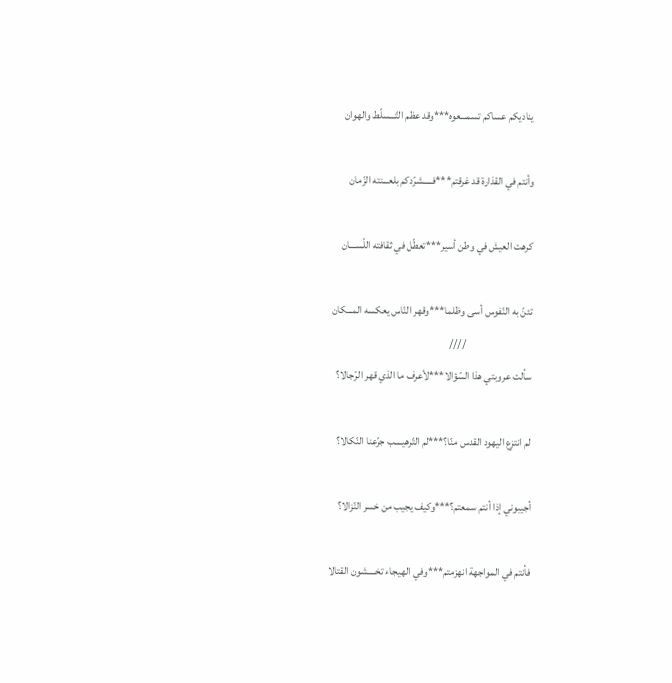يناديكم عساكم تسمـــعوه***وقد عظم التّـــسلّط والهوان

وأنتم في القذارة قد غرقتم***فـــــشرّدكم بلعـــنته الزّمان

كرهت العيش في وطن أسير***تعطّل في ثقافته اللّســـان

تئنّ به النّفوس أسى وظلما***وقهر النّاس يعكسه المـــكان
                               ////
سألت عروبتي هذا السّؤالا***لأعرف ما الذي قهر الرّجالا؟

لم انتزع اليهود القدس منّا؟***لم التّرهيــــب جرّعنا النّكالا؟

أجيبوني إذا أنتم سمعتم؟***وكيف يجيب من خسر النّزالا؟

فأنتم في المواجهة انهزمتم***وفي الهيجاء تخــــشون القتالا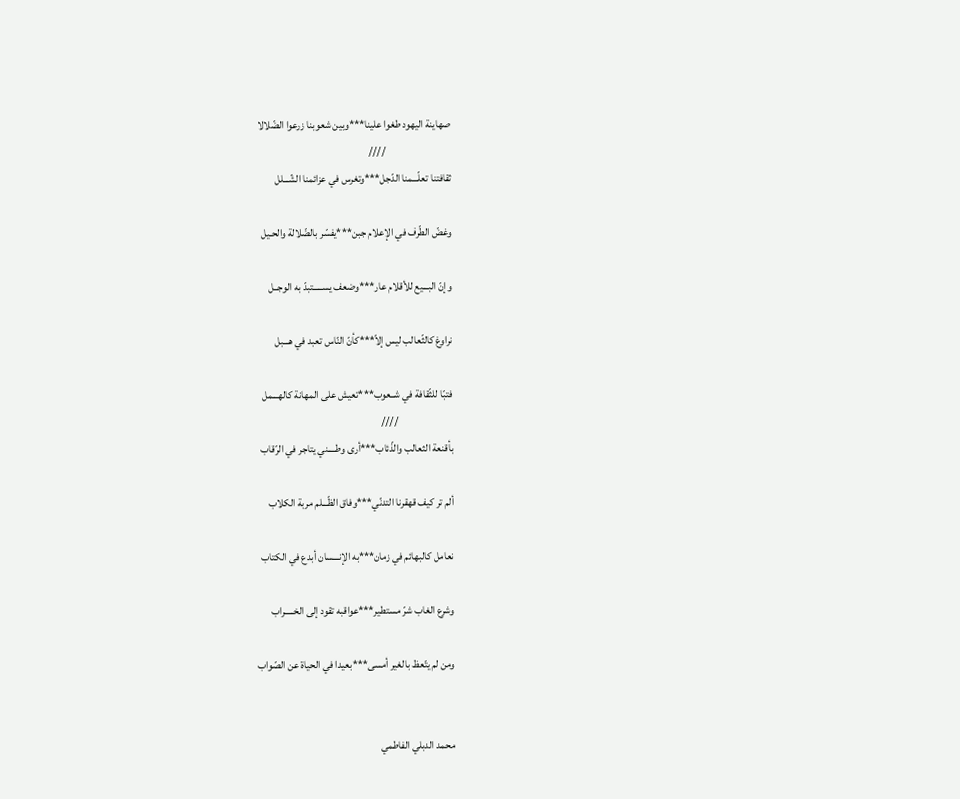صهاينة اليهود طغوا علينا***وبين شعوبنا زرعوا الضّلالا
                               ////
ثقافتنا تعلّـــمنا الدّجل***وتغرس في عزائمنا الشّـــلل

وغضّ الطّرف في الإعلام جبن***يفسّر بالضّلالة والحـيل

وإنّ البـــيع للأقلام عار***وضعف يســـــتبدّ به الوجــل

نراوغ كالثّعالب ليس إلاّ***كأنّ النّاس تعبد في هـــبل

فتبّا للثّقافة في شــعوب***تعيش على المهانة كالهـــمل
                          ////
بأقنعة الثعالب والذّئاب***أرى وطــــني يتاجر في الرّقاب

ألم تر كيف قهقرنا التدنّي***وفاق الظّـــلم مربة الكلاب

نعامل كالبهائم في زمان***به الإنـــسان أبدع في الكتاب

وشرع الغاب شرّ مستطير***عواقبه تقود إلى الخـــــراب

ومن لم يتّعظ بالغير أمسى***بعيدا في الحياة عن الصّواب


محمد الدبلي الفاطمي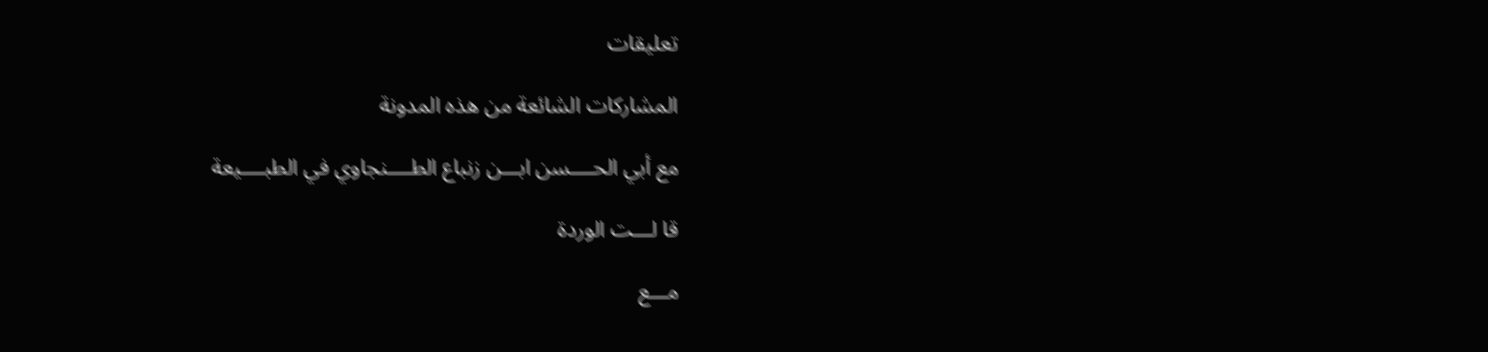تعليقات

المشاركات الشائعة من هذه المدونة

مع أبي الحــــسن ابـــن زنباع الطــــنجاوي في الطبــــيعة

قا لـــت الوردة

مـــع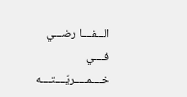الـــفــــا رضـــي فــــي خــــمـــــريّــــتــــه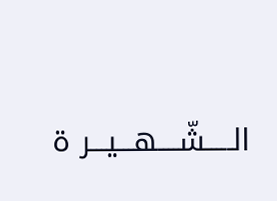الـــــشّــــهـــيـــر ة